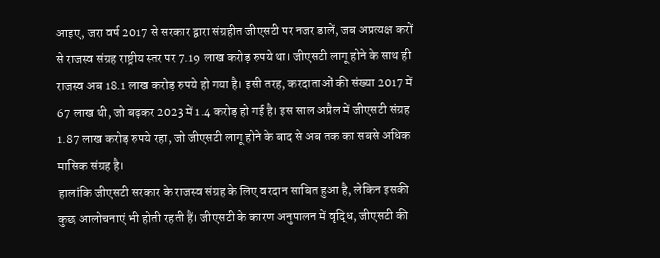आइए, जरा वर्ष 2017 से सरकार द्वारा संग्रहीत जीएसटी पर नजर डालें, जब अप्रत्यक्ष करों से राजस्व संग्रह राष्ट्रीय स्तर पर 7.19 लाख करोड़ रुपये था। जीएसटी लागू होने के साथ ही राजस्व अब 18.1 लाख करोड़ रुपये हो गया है। इसी तरह, करदाताओं की संख्या 2017 में 67 लाख थी, जो बढ़कर 2023 में 1.4 करोड़ हो गई है। इस साल अप्रैल में जीएसटी संग्रह 1.87 लाख करोड़ रुपये रहा, जो जीएसटी लागू होने के बाद से अब तक का सबसे अधिक मासिक संग्रह है।
हालांकि जीएसटी सरकार के राजस्व संग्रह के लिए वरदान साबित हुआ है, लेकिन इसकी कुछ आलोचनाएं भी होती रहती हैं। जीएसटी के कारण अनुपालन में वृद्धि, जीएसटी की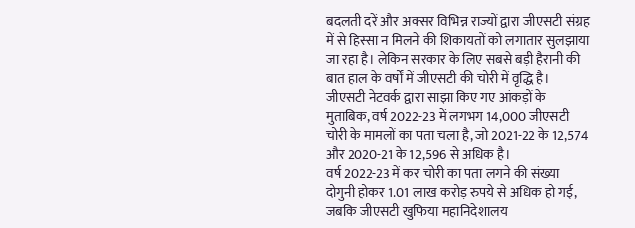बदलती दरें और अक्सर विभिन्न राज्यों द्वारा जीएसटी संग्रह में से हिस्सा न मिलने की शिकायतों को लगातार सुलझाया जा रहा है। लेकिन सरकार के लिए सबसे बड़ी हैरानी की बात हाल के वर्षों में जीएसटी की चोरी में वृद्धि है। जीएसटी नेटवर्क द्वारा साझा किए गए आंकड़ों के मुताबिक, वर्ष 2022-23 में लगभग 14,000 जीएसटी चोरी के मामलों का पता चला है, जो 2021-22 के 12,574 और 2020-21 के 12,596 से अधिक है।
वर्ष 2022-23 में कर चोरी का पता लगने की संख्या दोगुनी होकर 1.01 लाख करोड़ रुपये से अधिक हो गई, जबकि जीएसटी खुफिया महानिदेशालय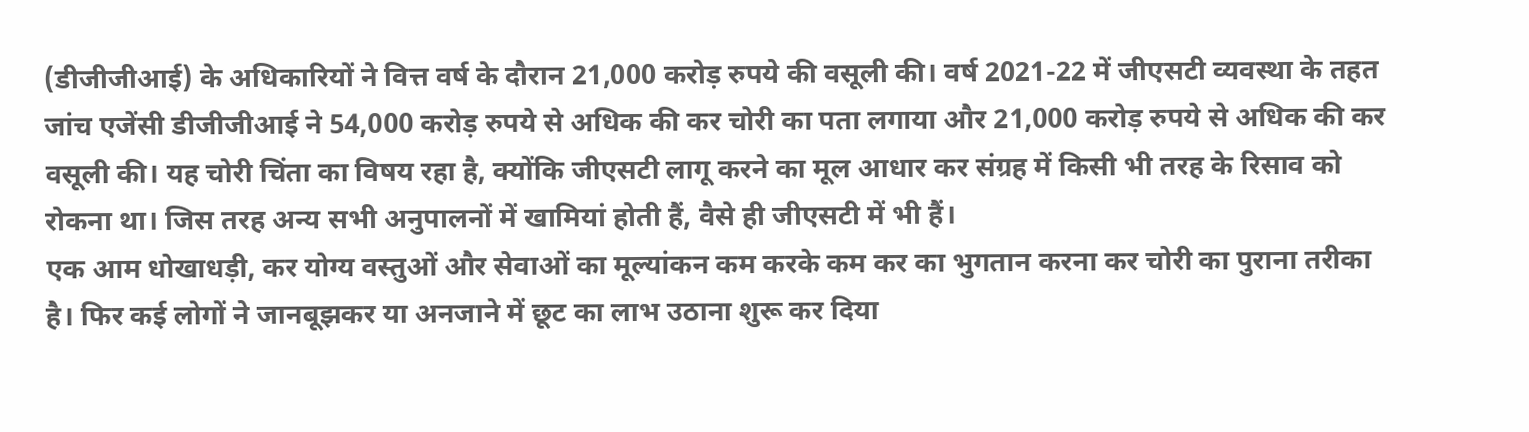(डीजीजीआई) के अधिकारियों ने वित्त वर्ष के दौरान 21,000 करोड़ रुपये की वसूली की। वर्ष 2021-22 में जीएसटी व्यवस्था के तहत जांच एजेंसी डीजीजीआई ने 54,000 करोड़ रुपये से अधिक की कर चोरी का पता लगाया और 21,000 करोड़ रुपये से अधिक की कर वसूली की। यह चोरी चिंता का विषय रहा है, क्योंकि जीएसटी लागू करने का मूल आधार कर संग्रह में किसी भी तरह के रिसाव को रोकना था। जिस तरह अन्य सभी अनुपालनों में खामियां होती हैं, वैसे ही जीएसटी में भी हैं।
एक आम धोखाधड़ी, कर योग्य वस्तुओं और सेवाओं का मूल्यांकन कम करके कम कर का भुगतान करना कर चोरी का पुराना तरीका है। फिर कई लोगों ने जानबूझकर या अनजाने में छूट का लाभ उठाना शुरू कर दिया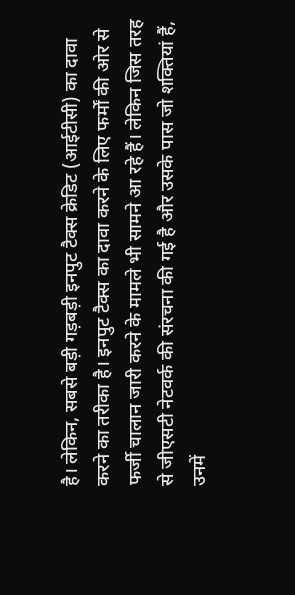है। लेकिन, सबसे बड़ी गड़बड़ी इनपुट टैक्स क्रेडिट (आईटीसी) का दावा करने का तरीका है। इनपुट टैक्स का दावा करने के लिए फर्मों की ओर से फर्जी चालान जारी करने के मामले भी सामने आ रहे हैं। लेकिन जिस तरह से जीएसटी नेटवर्क की संरचना की गई है और उसके पास जो शक्तियां हैं, उनमें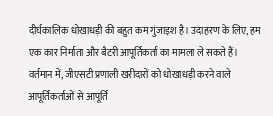दीर्घकालिक धोखाधड़ी की बहुत कम गुंजाइश है। उदाहरण के लिए, हम एक कार निर्माता और बैटरी आपूर्तिकर्ता का मामला ले सकते हैं। वर्तमान में, जीएसटी प्रणाली खरीदारों को धोखाधड़ी करने वाले आपूर्तिकर्ताओं से आपूर्ति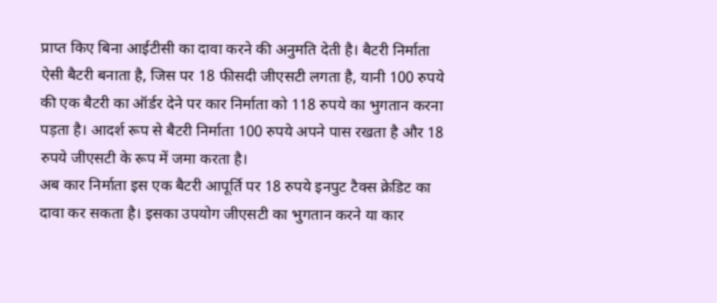प्राप्त किए बिना आईटीसी का दावा करने की अनुमति देती है। बैटरी निर्माता ऐसी बैटरी बनाता है, जिस पर 18 फीसदी जीएसटी लगता है, यानी 100 रुपये की एक बैटरी का ऑर्डर देने पर कार निर्माता को 118 रुपये का भुगतान करना पड़ता है। आदर्श रूप से बैटरी निर्माता 100 रुपये अपने पास रखता है और 18 रुपये जीएसटी के रूप में जमा करता है।
अब कार निर्माता इस एक बैटरी आपूर्ति पर 18 रुपये इनपुट टैक्स क्रेडिट का दावा कर सकता है। इसका उपयोग जीएसटी का भुगतान करने या कार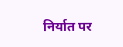निर्यात पर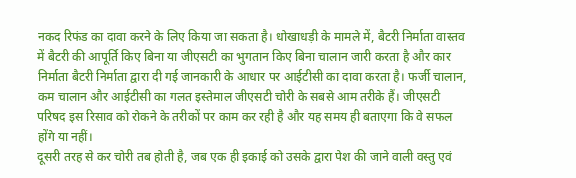नकद रिफंड का दावा करने के लिए किया जा सकता है। धोखाधड़ी के मामले में, बैटरी निर्माता वास्तव में बैटरी की आपूर्ति किए बिना या जीएसटी का भुगतान किए बिना चालान जारी करता है और कार निर्माता बैटरी निर्माता द्वारा दी गई जानकारी के आधार पर आईटीसी का दावा करता है। फर्जी चालान, कम चालान और आईटीसी का गलत इस्तेमाल जीएसटी चोरी के सबसे आम तरीके हैं। जीएसटी परिषद इस रिसाव को रोकने के तरीकों पर काम कर रही है और यह समय ही बताएगा कि वे सफल होंगे या नहीं।
दूसरी तरह से कर चोरी तब होती है, जब एक ही इकाई को उसके द्वारा पेश की जाने वाली वस्तु एवं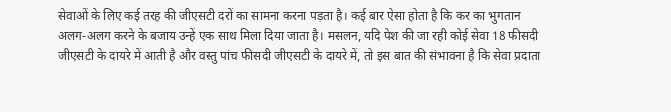सेवाओं के लिए कई तरह की जीएसटी दरों का सामना करना पड़ता है। कई बार ऐसा होता है कि कर का भुगतान अलग-अलग करने के बजाय उन्हें एक साथ मिला दिया जाता है। मसलन, यदि पेश की जा रही कोई सेवा 18 फीसदी जीएसटी के दायरे में आती है और वस्तु पांच फीसदी जीएसटी के दायरे में, तो इस बात की संभावना है कि सेवा प्रदाता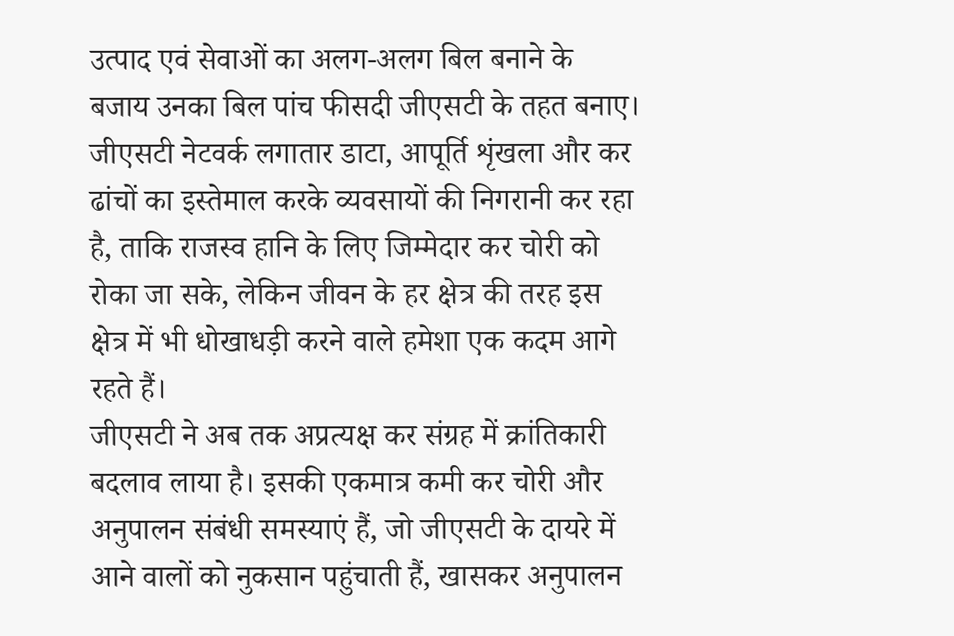उत्पाद एवं सेवाओं का अलग-अलग बिल बनाने के बजाय उनका बिल पांच फीसदी जीएसटी के तहत बनाए। जीएसटी नेटवर्क लगातार डाटा, आपूर्ति शृंखला और कर ढांचों का इस्तेमाल करके व्यवसायों की निगरानी कर रहा है, ताकि राजस्व हानि के लिए जिम्मेदार कर चोरी को रोका जा सके, लेकिन जीवन के हर क्षेत्र की तरह इस क्षेत्र में भी धोखाधड़ी करने वाले हमेशा एक कदम आगे रहते हैं।
जीएसटी ने अब तक अप्रत्यक्ष कर संग्रह में क्रांतिकारी बदलाव लाया है। इसकी एकमात्र कमी कर चोरी और अनुपालन संबंधी समस्याएं हैं, जो जीएसटी के दायरे में आने वालों को नुकसान पहुंचाती हैं, खासकर अनुपालन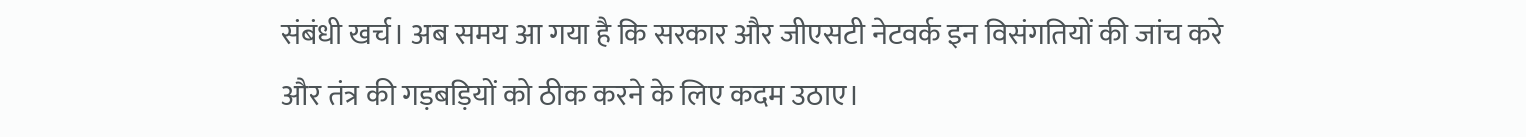संबंधी खर्च। अब समय आ गया है कि सरकार और जीएसटी नेटवर्क इन विसंगतियों की जांच करे और तंत्र की गड़बड़ियों को ठीक करने के लिए कदम उठाए।